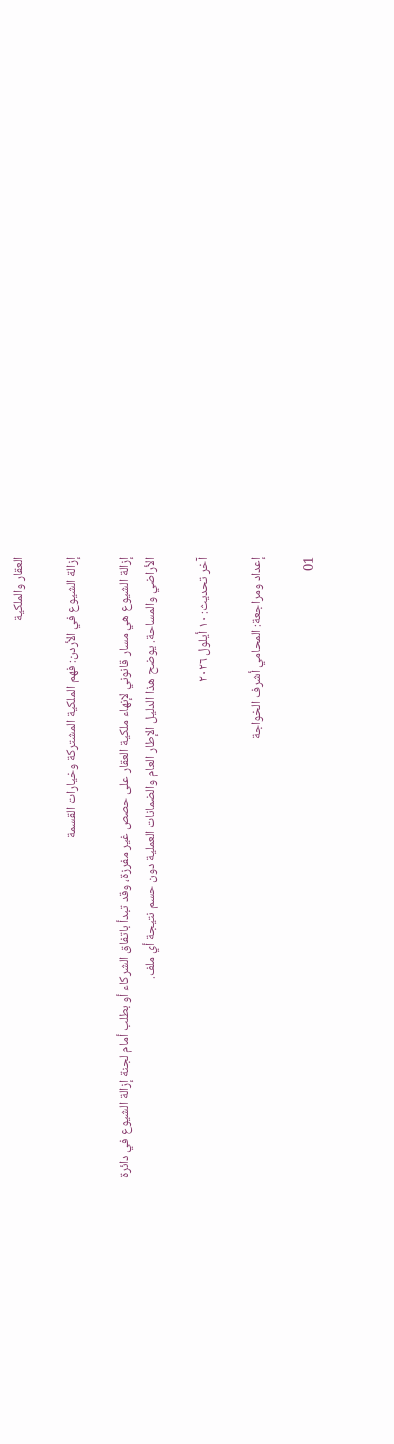العقار والملكية

إزالة الشيوع في الأردن: فهم الملكية المشتركة وخيارات القسمة

إزالة الشيوع هي مسار قانوني لإنهاء ملكية العقار على حصص غير مفرزة، وقد تبدأ باتفاق الشركاء أو بطلب أمام لجنة إزالة الشيوع في دائرة الأراضي والمساحة. يوضح هذا الدليل الإطار العام والضمانات العملية دون حسم نتيجة أي ملف.

آخر تحديث: ١٠ أيلول ٢٠٢٦

إعداد ومراجعة: المحامي أشرف الخواجة

01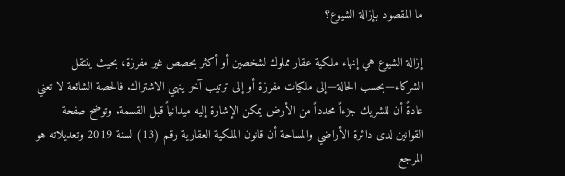ما المقصود بإزالة الشيوع؟

إزالة الشيوع هي إنهاء ملكية عقار مملوك لشخصين أو أكثر بحصص غير مفرزة، بحيث ينتقل الشركاء—بحسب الحالة—إلى ملكيات مفرزة أو إلى ترتيب آخر ينهي الاشتراك. فالحصة الشائعة لا تعني عادةً أن للشريك جزءاً محدداً من الأرض يمكن الإشارة إليه ميدانياً قبل القسمة. وتوضح صفحة القوانين لدى دائرة الأراضي والمساحة أن قانون الملكية العقارية رقم (13) لسنة 2019 وتعديلاته هو المرجع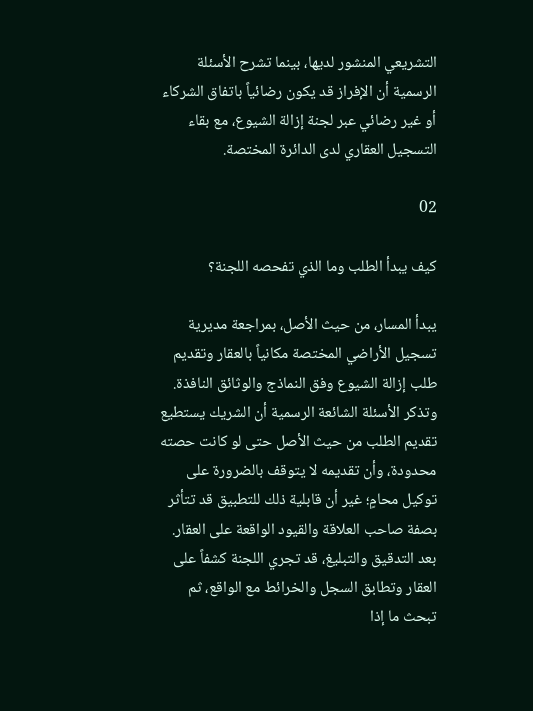التشريعي المنشور لديها، بينما تشرح الأسئلة الرسمية أن الإفراز قد يكون رضائياً باتفاق الشركاء أو غير رضائي عبر لجنة إزالة الشيوع، مع بقاء التسجيل العقاري لدى الدائرة المختصة.

02

كيف يبدأ الطلب وما الذي تفحصه اللجنة؟

يبدأ المسار، من حيث الأصل، بمراجعة مديرية تسجيل الأراضي المختصة مكانياً بالعقار وتقديم طلب إزالة الشيوع وفق النماذج والوثائق النافذة. وتذكر الأسئلة الشائعة الرسمية أن الشريك يستطيع تقديم الطلب من حيث الأصل حتى لو كانت حصته محدودة، وأن تقديمه لا يتوقف بالضرورة على توكيل محامٍ؛ غير أن قابلية ذلك للتطبيق قد تتأثر بصفة صاحب العلاقة والقيود الواقعة على العقار. بعد التدقيق والتبليغ، قد تجري اللجنة كشفاً على العقار وتطابق السجل والخرائط مع الواقع، ثم تبحث ما إذا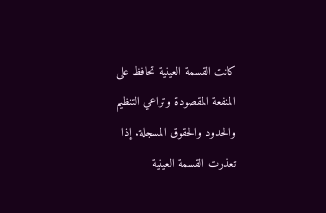كانت القسمة العينية تحافظ على المنفعة المقصودة وتراعي التنظيم والحدود والحقوق المسجلة. إذا تعذرت القسمة العينية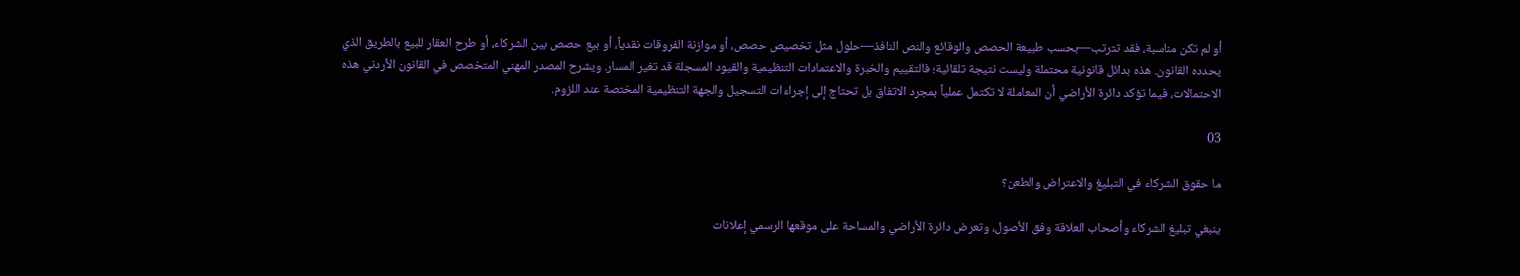أو لم تكن مناسبة، فقد تترتب—بحسب طبيعة الحصص والوقائع والنص النافذ—حلول مثل تخصيص حصص، أو موازنة الفروقات نقدياً، أو بيع حصص بين الشركاء، أو طرح العقار للبيع بالطريق الذي يحدده القانون. هذه بدائل قانونية محتملة وليست نتيجة تلقائية؛ فالتقييم والخبرة والاعتمادات التنظيمية والقيود المسجلة قد تغير المسار. ويشرح المصدر المهني المتخصص في القانون الأردني هذه الاحتمالات، فيما تؤكد دائرة الأراضي أن المعاملة لا تكتمل عملياً بمجرد الاتفاق بل تحتاج إلى إجراءات التسجيل والجهة التنظيمية المختصة عند اللزوم.

03

ما حقوق الشركاء في التبليغ والاعتراض والطعن؟

ينبغي تبليغ الشركاء وأصحاب العلاقة وفق الأصول، وتعرض دائرة الأراضي والمساحة على موقعها الرسمي إعلانات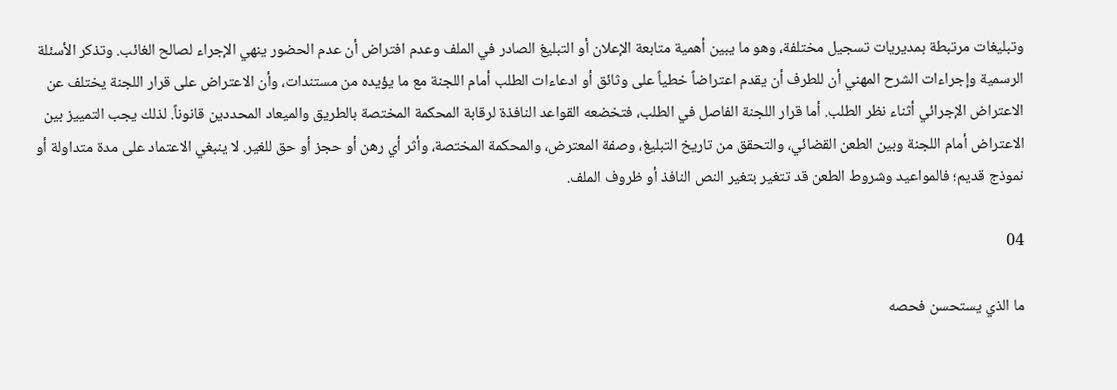وتبليغات مرتبطة بمديريات تسجيل مختلفة، وهو ما يبين أهمية متابعة الإعلان أو التبليغ الصادر في الملف وعدم افتراض أن عدم الحضور ينهي الإجراء لصالح الغائب. وتذكر الأسئلة الرسمية وإجراءات الشرح المهني أن للطرف أن يقدم اعتراضاً خطياً على وثائق أو ادعاءات الطلب أمام اللجنة مع ما يؤيده من مستندات، وأن الاعتراض على قرار اللجنة يختلف عن الاعتراض الإجرائي أثناء نظر الطلب. أما قرار اللجنة الفاصل في الطلب، فتخضعه القواعد النافذة لرقابة المحكمة المختصة بالطريق والميعاد المحددين قانوناً. لذلك يجب التمييز بين الاعتراض أمام اللجنة وبين الطعن القضائي، والتحقق من تاريخ التبليغ، وصفة المعترض، والمحكمة المختصة، وأثر أي رهن أو حجز أو حق للغير. لا ينبغي الاعتماد على مدة متداولة أو نموذج قديم؛ فالمواعيد وشروط الطعن قد تتغير بتغير النص النافذ أو ظروف الملف.

04

ما الذي يستحسن فحصه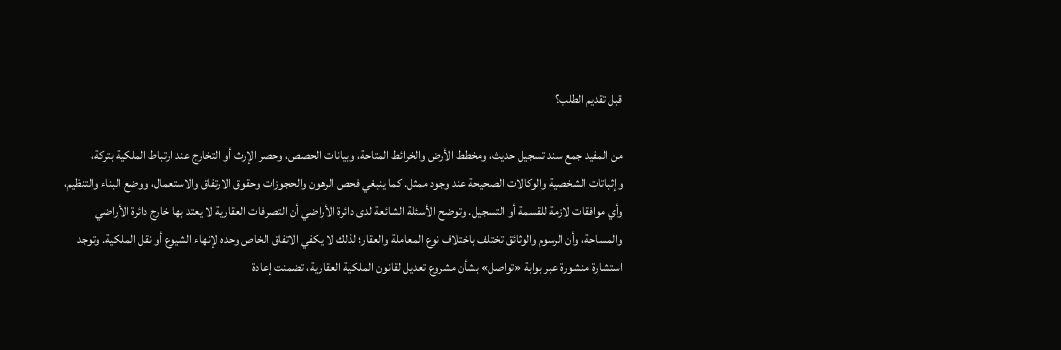قبل تقديم الطلب؟

من المفيد جمع سند تسجيل حديث، ومخطط الأرض والخرائط المتاحة، وبيانات الحصص، وحصر الإرث أو التخارج عند ارتباط الملكية بتركة، وإثباتات الشخصية والوكالات الصحيحة عند وجود ممثل. كما ينبغي فحص الرهون والحجوزات وحقوق الارتفاق والاستعمال، ووضع البناء والتنظيم، وأي موافقات لازمة للقسمة أو التسجيل. وتوضح الأسئلة الشائعة لدى دائرة الأراضي أن التصرفات العقارية لا يعتد بها خارج دائرة الأراضي والمساحة، وأن الرسوم والوثائق تختلف باختلاف نوع المعاملة والعقار؛ لذلك لا يكفي الاتفاق الخاص وحده لإنهاء الشيوع أو نقل الملكية. وتوجد استشارة منشورة عبر بوابة «تواصل» بشأن مشروع تعديل لقانون الملكية العقارية، تضمنت إعادة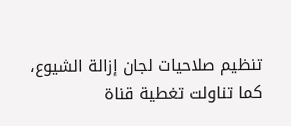تنظيم صلاحيات لجان إزالة الشيوع، كما تناولت تغطية قناة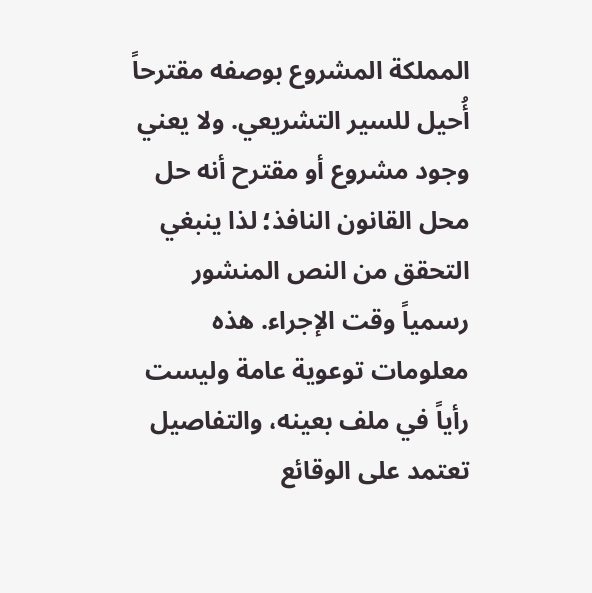المملكة المشروع بوصفه مقترحاً أُحيل للسير التشريعي. ولا يعني وجود مشروع أو مقترح أنه حل محل القانون النافذ؛ لذا ينبغي التحقق من النص المنشور رسمياً وقت الإجراء. هذه معلومات توعوية عامة وليست رأياً في ملف بعينه، والتفاصيل تعتمد على الوقائع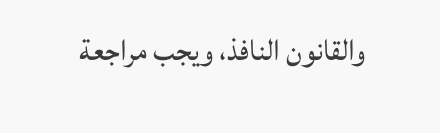والقانون النافذ، ويجب مراجعة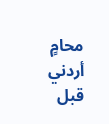محامٍ أردني قبل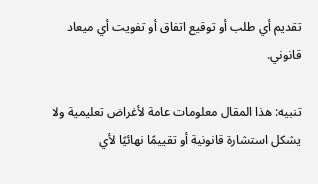تقديم أي طلب أو توقيع اتفاق أو تفويت أي ميعاد قانوني.

تنبيه: هذا المقال معلومات عامة لأغراض تعليمية ولا يشكل استشارة قانونية أو تقييمًا نهائيًا لأي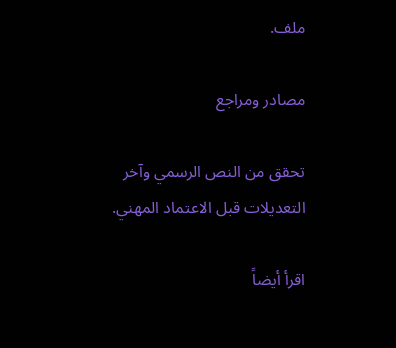ملف.

مصادر ومراجع

تحقق من النص الرسمي وآخر التعديلات قبل الاعتماد المهني.

اقرأ أيضاً